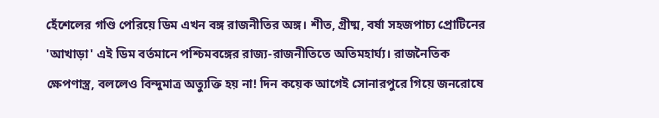হেঁশেলের গণ্ডি পেরিয়ে ডিম এখন বঙ্গ রাজনীতির অঙ্গ। শীত, গ্রীষ্ম, বর্ষা সহজপাচ্য প্রোটিনের 'আখাড়া' এই ডিম বর্তমানে পশ্চিমবঙ্গের রাজ্য-রাজনীতিতে অতিমহার্ঘ্য। রাজনৈতিক ক্ষেপণাস্ত্র, বললেও বিন্দুমাত্র অত্যুক্তি হয় না! দিন কয়েক আগেই সোনারপুরে গিয়ে জনরোষে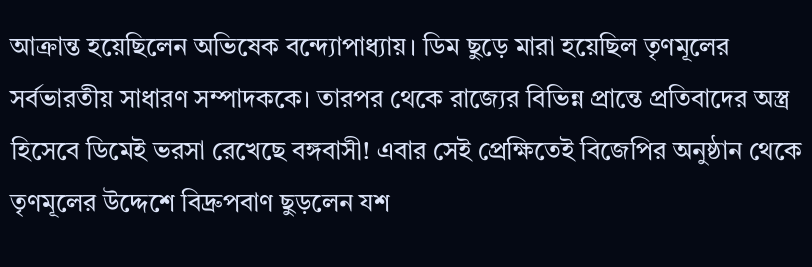আক্রান্ত হয়েছিলেন অভিষেক বন্দ্যোপাধ্যায়। ডিম ছুড়ে মারা হয়েছিল তৃণমূলের সর্বভারতীয় সাধারণ সম্পাদককে। তারপর থেকে রাজ্যের বিভিন্ন প্রান্তে প্রতিবাদের অস্ত্র হিসেবে ডিমেই ভরসা রেখেছে বঙ্গবাসী! এবার সেই প্রেক্ষিতেই বিজেপির অনুষ্ঠান থেকে তৃণমূলের উদ্দেশে বিদ্রুপবাণ ছুড়লেন যশ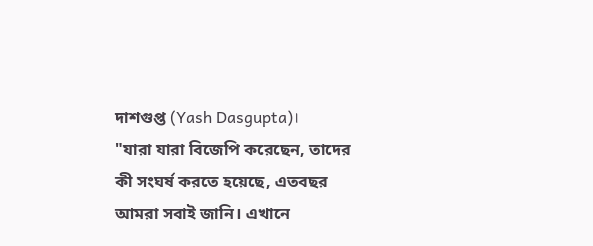দাশগুপ্ত (Yash Dasgupta)।
"যারা যারা বিজেপি করেছেন, তাদের কী সংঘর্ষ করতে হয়েছে, এতবছর আমরা সবাই জানি। এখানে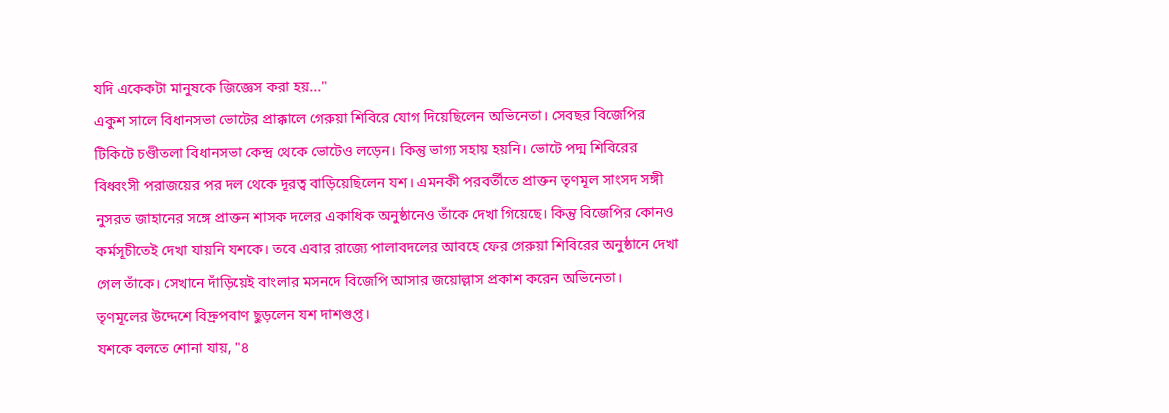যদি একেকটা মানুষকে জিজ্ঞেস করা হয়..."
একুশ সালে বিধানসভা ভোটের প্রাক্কালে গেরুয়া শিবিরে যোগ দিয়েছিলেন অভিনেতা। সেবছর বিজেপির টিকিটে চণ্ডীতলা বিধানসভা কেন্দ্র থেকে ভোটেও লড়েন। কিন্তু ভাগ্য সহায় হয়নি। ভোটে পদ্ম শিবিরের বিধ্বংসী পরাজয়ের পর দল থেকে দূরত্ব বাড়িয়েছিলেন যশ। এমনকী পরবর্তীতে প্রাক্তন তৃণমূল সাংসদ সঙ্গী নুসরত জাহানের সঙ্গে প্রাক্তন শাসক দলের একাধিক অনুষ্ঠানেও তাঁকে দেখা গিয়েছে। কিন্তু বিজেপির কোনও কর্মসূচীতেই দেখা যায়নি যশকে। তবে এবার রাজ্যে পালাবদলের আবহে ফের গেরুয়া শিবিরের অনুষ্ঠানে দেখা গেল তাঁকে। সেখানে দাঁড়িয়েই বাংলার মসনদে বিজেপি আসার জয়োল্লাস প্রকাশ করেন অভিনেতা।
তৃণমূলের উদ্দেশে বিদ্রুপবাণ ছুড়লেন যশ দাশগুপ্ত।
যশকে বলতে শোনা যায়, "৪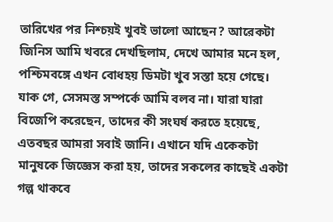তারিখের পর নিশ্চয়ই খুবই ভালো আছেন? আরেকটা জিনিস আমি খবরে দেখছিলাম, দেখে আমার মনে হল, পশ্চিমবঙ্গে এখন বোধহয় ডিমটা খুব সস্তা হয়ে গেছে। যাক গে, সেসমস্ত সম্পর্কে আমি বলব না। যারা যারা বিজেপি করেছেন, তাদের কী সংঘর্ষ করতে হয়েছে, এতবছর আমরা সবাই জানি। এখানে যদি একেকটা মানুষকে জিজ্ঞেস করা হয়, তাদের সকলের কাছেই একটা গল্প থাকবে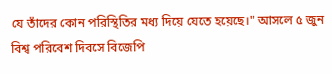যে তাঁদের কোন পরিস্থিতির মধ্য দিয়ে যেতে হয়েছে।" আসলে ৫ জুন বিশ্ব পরিবেশ দিবসে বিজেপি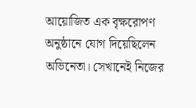আয়োজিত এক বৃক্ষরোপণ অনুষ্ঠানে যোগ দিয়েছিলেন অভিনেতা। সেখানেই নিজের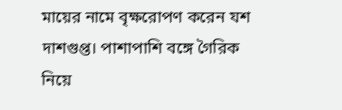মায়ের নামে বৃক্ষরোপণ করেন যশ দাশগুপ্ত। পাশাপাশি বঙ্গে গৈরিক নিয়ে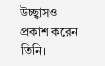উচ্ছ্বাসও প্রকাশ করেন তিনি।